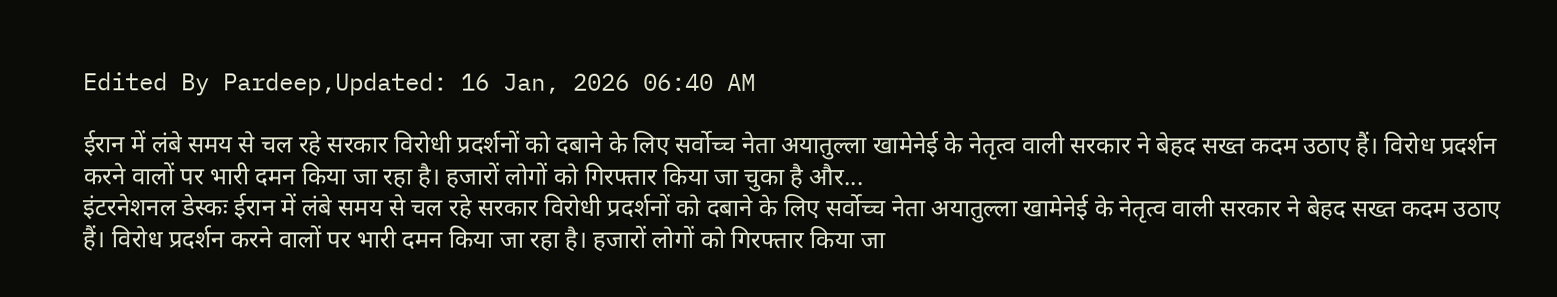Edited By Pardeep,Updated: 16 Jan, 2026 06:40 AM

ईरान में लंबे समय से चल रहे सरकार विरोधी प्रदर्शनों को दबाने के लिए सर्वोच्च नेता अयातुल्ला खामेनेई के नेतृत्व वाली सरकार ने बेहद सख्त कदम उठाए हैं। विरोध प्रदर्शन करने वालों पर भारी दमन किया जा रहा है। हजारों लोगों को गिरफ्तार किया जा चुका है और...
इंटरनेशनल डेस्कः ईरान में लंबे समय से चल रहे सरकार विरोधी प्रदर्शनों को दबाने के लिए सर्वोच्च नेता अयातुल्ला खामेनेई के नेतृत्व वाली सरकार ने बेहद सख्त कदम उठाए हैं। विरोध प्रदर्शन करने वालों पर भारी दमन किया जा रहा है। हजारों लोगों को गिरफ्तार किया जा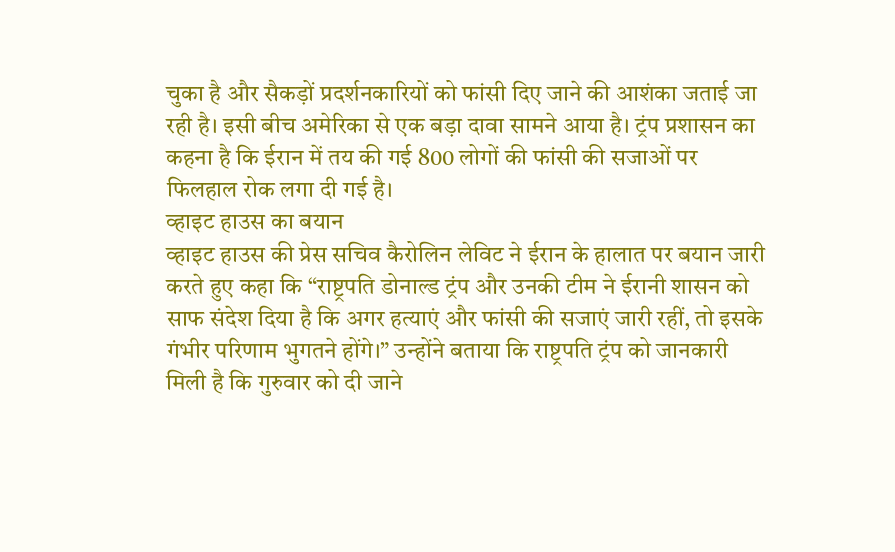चुका है और सैकड़ों प्रदर्शनकारियों को फांसी दिए जाने की आशंका जताई जा रही है। इसी बीच अमेरिका से एक बड़ा दावा सामने आया है। ट्रंप प्रशासन का कहना है कि ईरान में तय की गई 800 लोगों की फांसी की सजाओं पर फिलहाल रोक लगा दी गई है।
व्हाइट हाउस का बयान
व्हाइट हाउस की प्रेस सचिव कैरोलिन लेविट ने ईरान के हालात पर बयान जारी करते हुए कहा कि “राष्ट्रपति डोनाल्ड ट्रंप और उनकी टीम ने ईरानी शासन को साफ संदेश दिया है कि अगर हत्याएं और फांसी की सजाएं जारी रहीं, तो इसके गंभीर परिणाम भुगतने होंगे।” उन्होंने बताया कि राष्ट्रपति ट्रंप को जानकारी मिली है कि गुरुवार को दी जाने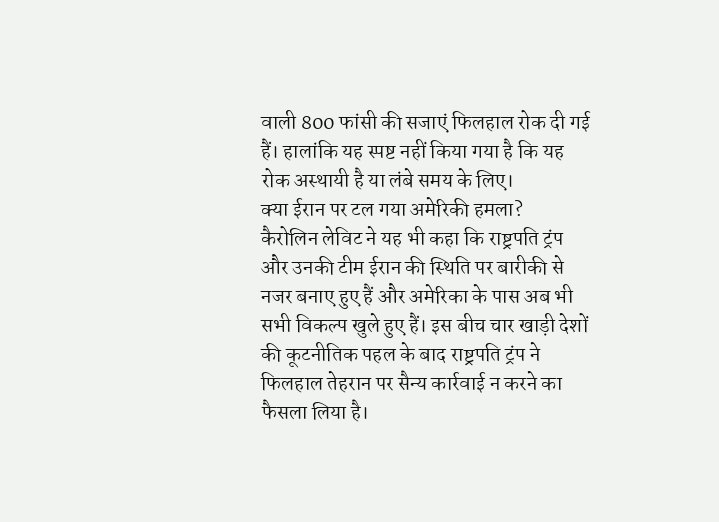वाली 800 फांसी की सजाएं फिलहाल रोक दी गई हैं। हालांकि यह स्पष्ट नहीं किया गया है कि यह रोक अस्थायी है या लंबे समय के लिए।
क्या ईरान पर टल गया अमेरिकी हमला?
कैरोलिन लेविट ने यह भी कहा कि राष्ट्रपति ट्रंप और उनकी टीम ईरान की स्थिति पर बारीकी से नजर बनाए हुए हैं और अमेरिका के पास अब भी सभी विकल्प खुले हुए हैं। इस बीच चार खाड़ी देशों की कूटनीतिक पहल के बाद राष्ट्रपति ट्रंप ने फिलहाल तेहरान पर सैन्य कार्रवाई न करने का फैसला लिया है।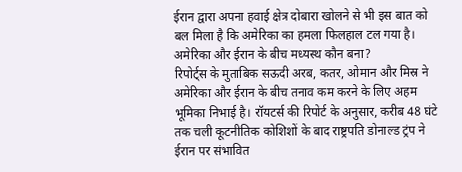ईरान द्वारा अपना हवाई क्षेत्र दोबारा खोलने से भी इस बात को बल मिला है कि अमेरिका का हमला फिलहाल टल गया है।
अमेरिका और ईरान के बीच मध्यस्थ कौन बना?
रिपोर्ट्स के मुताबिक सऊदी अरब, कतर, ओमान और मिस्र ने अमेरिका और ईरान के बीच तनाव कम करने के लिए अहम भूमिका निभाई है। रॉयटर्स की रिपोर्ट के अनुसार, करीब 48 घंटे तक चली कूटनीतिक कोशिशों के बाद राष्ट्रपति डोनाल्ड ट्रंप ने ईरान पर संभावित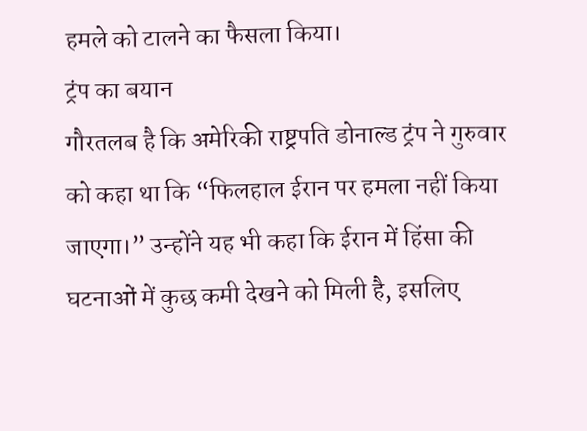हमले को टालने का फैसला किया।
ट्रंप का बयान
गौरतलब है कि अमेरिकी राष्ट्रपति डोनाल्ड ट्रंप ने गुरुवार को कहा था कि “फिलहाल ईरान पर हमला नहीं किया जाएगा।” उन्होंने यह भी कहा कि ईरान में हिंसा की घटनाओं में कुछ कमी देखने को मिली है, इसलिए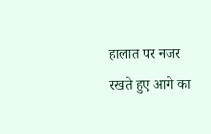हालात पर नजर रखते हुए आगे का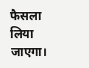फैसला लिया जाएगा।